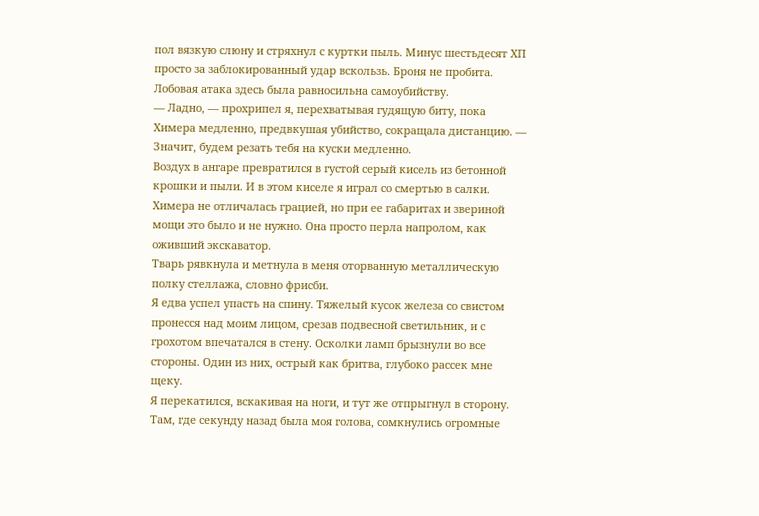пол вязкую слюну и стряхнул с куртки пыль. Минус шестьдесят ХП просто за заблокированный удар вскользь. Броня не пробита. Лобовая атака здесь была равносильна самоубийству.
— Ладно, — прохрипел я, перехватывая гудящую биту, пока Химера медленно, предвкушая убийство, сокращала дистанцию. — Значит, будем резать тебя на куски медленно.
Воздух в ангаре превратился в густой серый кисель из бетонной крошки и пыли. И в этом киселе я играл со смертью в салки.
Химера не отличалась грацией, но при ее габаритах и звериной мощи это было и не нужно. Она просто перла напролом, как оживший экскаватор.
Тварь рявкнула и метнула в меня оторванную металлическую полку стеллажа, словно фрисби.
Я едва успел упасть на спину. Тяжелый кусок железа со свистом пронесся над моим лицом, срезав подвесной светильник, и с грохотом впечатался в стену. Осколки ламп брызнули во все стороны. Один из них, острый как бритва, глубоко рассек мне щеку.
Я перекатился, вскакивая на ноги, и тут же отпрыгнул в сторону.
Там, где секунду назад была моя голова, сомкнулись огромные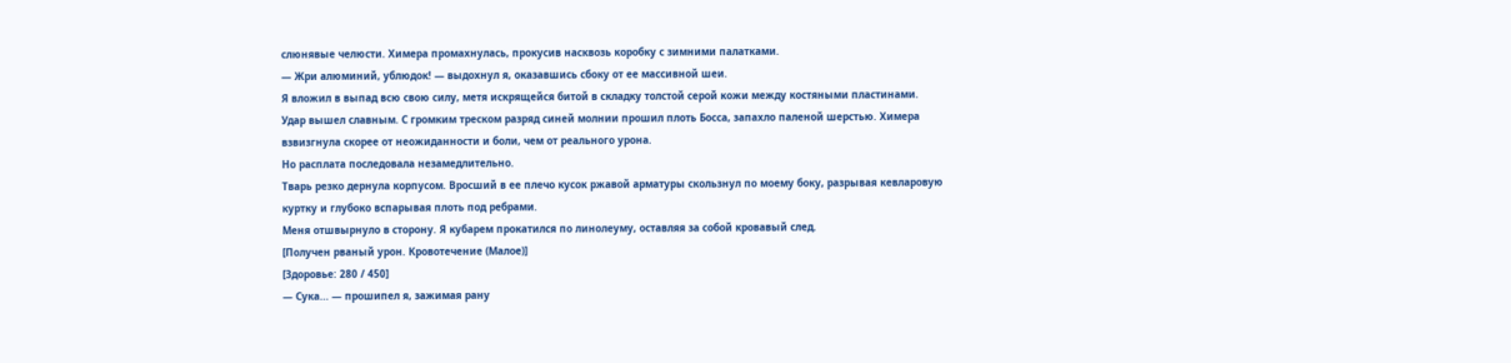слюнявые челюсти. Химера промахнулась, прокусив насквозь коробку с зимними палатками.
— Жри алюминий, ублюдок! — выдохнул я, оказавшись сбоку от ее массивной шеи.
Я вложил в выпад всю свою силу, метя искрящейся битой в складку толстой серой кожи между костяными пластинами.
Удар вышел славным. С громким треском разряд синей молнии прошил плоть Босса, запахло паленой шерстью. Химера взвизгнула скорее от неожиданности и боли, чем от реального урона.
Но расплата последовала незамедлительно.
Тварь резко дернула корпусом. Вросший в ее плечо кусок ржавой арматуры скользнул по моему боку, разрывая кевларовую куртку и глубоко вспарывая плоть под ребрами.
Меня отшвырнуло в сторону. Я кубарем прокатился по линолеуму, оставляя за собой кровавый след.
[Получен рваный урон. Кровотечение (Малое)]
[Здоровье: 280 / 450]
— Сука... — прошипел я, зажимая рану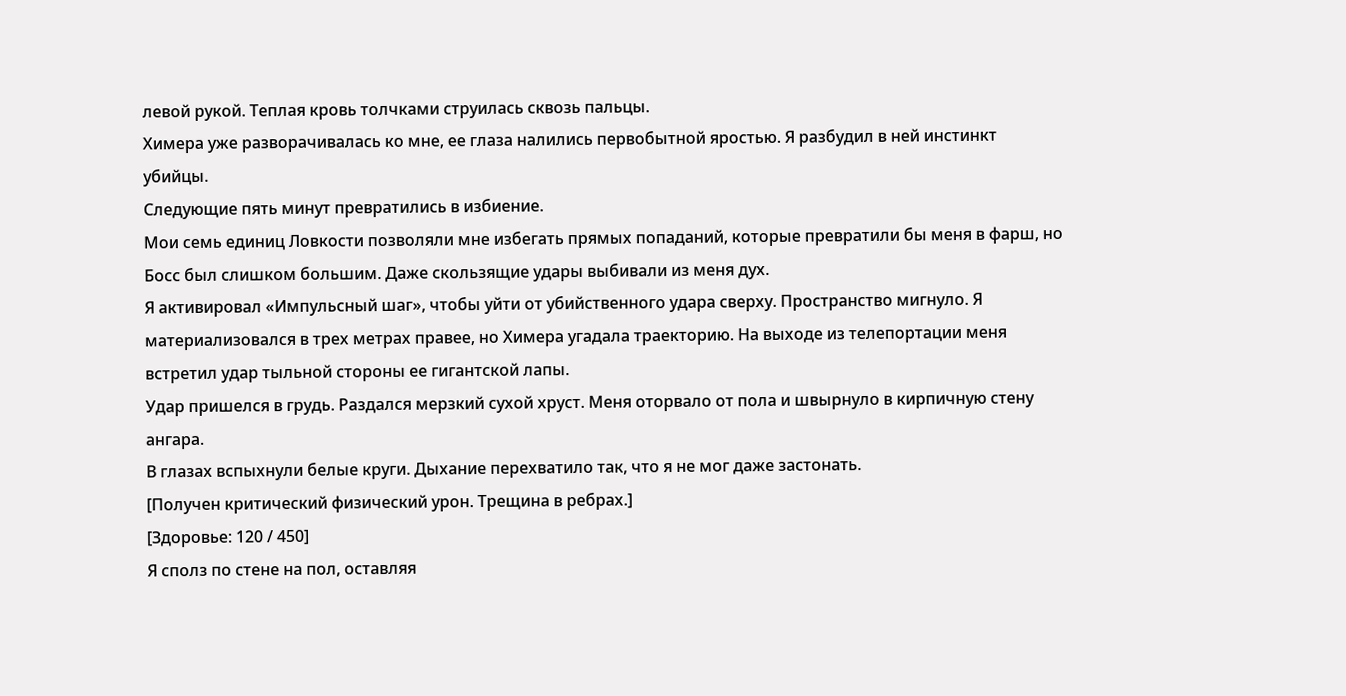левой рукой. Теплая кровь толчками струилась сквозь пальцы.
Химера уже разворачивалась ко мне, ее глаза налились первобытной яростью. Я разбудил в ней инстинкт убийцы.
Следующие пять минут превратились в избиение.
Мои семь единиц Ловкости позволяли мне избегать прямых попаданий, которые превратили бы меня в фарш, но Босс был слишком большим. Даже скользящие удары выбивали из меня дух.
Я активировал «Импульсный шаг», чтобы уйти от убийственного удара сверху. Пространство мигнуло. Я материализовался в трех метрах правее, но Химера угадала траекторию. На выходе из телепортации меня встретил удар тыльной стороны ее гигантской лапы.
Удар пришелся в грудь. Раздался мерзкий сухой хруст. Меня оторвало от пола и швырнуло в кирпичную стену ангара.
В глазах вспыхнули белые круги. Дыхание перехватило так, что я не мог даже застонать.
[Получен критический физический урон. Трещина в ребрах.]
[Здоровье: 120 / 450]
Я сполз по стене на пол, оставляя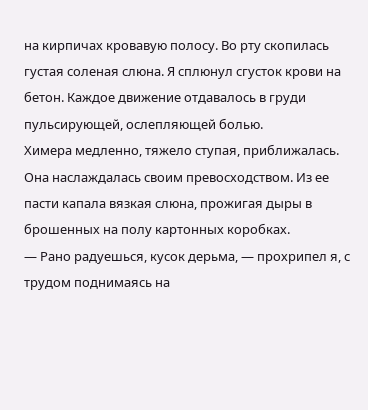на кирпичах кровавую полосу. Во рту скопилась густая соленая слюна. Я сплюнул сгусток крови на бетон. Каждое движение отдавалось в груди пульсирующей, ослепляющей болью.
Химера медленно, тяжело ступая, приближалась. Она наслаждалась своим превосходством. Из ее пасти капала вязкая слюна, прожигая дыры в брошенных на полу картонных коробках.
— Рано радуешься, кусок дерьма, — прохрипел я, с трудом поднимаясь на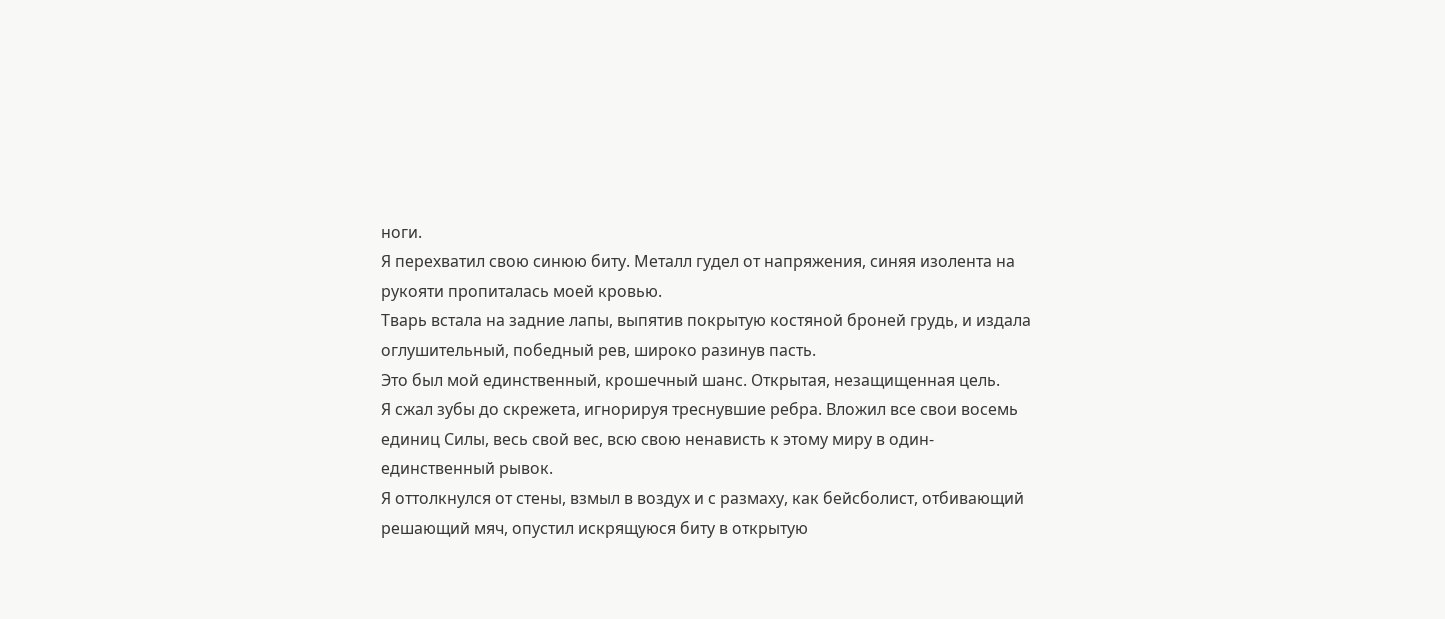ноги.
Я перехватил свою синюю биту. Металл гудел от напряжения, синяя изолента на рукояти пропиталась моей кровью.
Тварь встала на задние лапы, выпятив покрытую костяной броней грудь, и издала оглушительный, победный рев, широко разинув пасть.
Это был мой единственный, крошечный шанс. Открытая, незащищенная цель.
Я сжал зубы до скрежета, игнорируя треснувшие ребра. Вложил все свои восемь единиц Силы, весь свой вес, всю свою ненависть к этому миру в один-единственный рывок.
Я оттолкнулся от стены, взмыл в воздух и с размаху, как бейсболист, отбивающий решающий мяч, опустил искрящуюся биту в открытую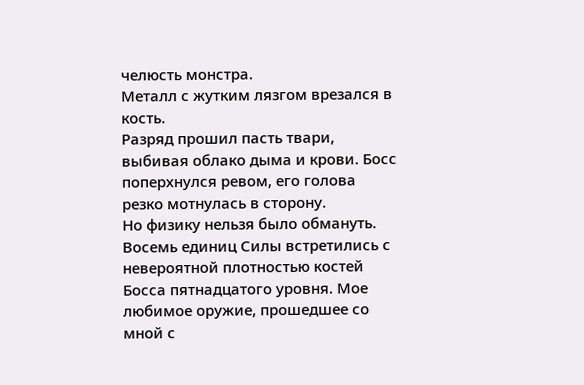челюсть монстра.
Металл с жутким лязгом врезался в кость.
Разряд прошил пасть твари, выбивая облако дыма и крови. Босс поперхнулся ревом, его голова резко мотнулась в сторону.
Но физику нельзя было обмануть.
Восемь единиц Силы встретились с невероятной плотностью костей Босса пятнадцатого уровня. Мое любимое оружие, прошедшее со мной с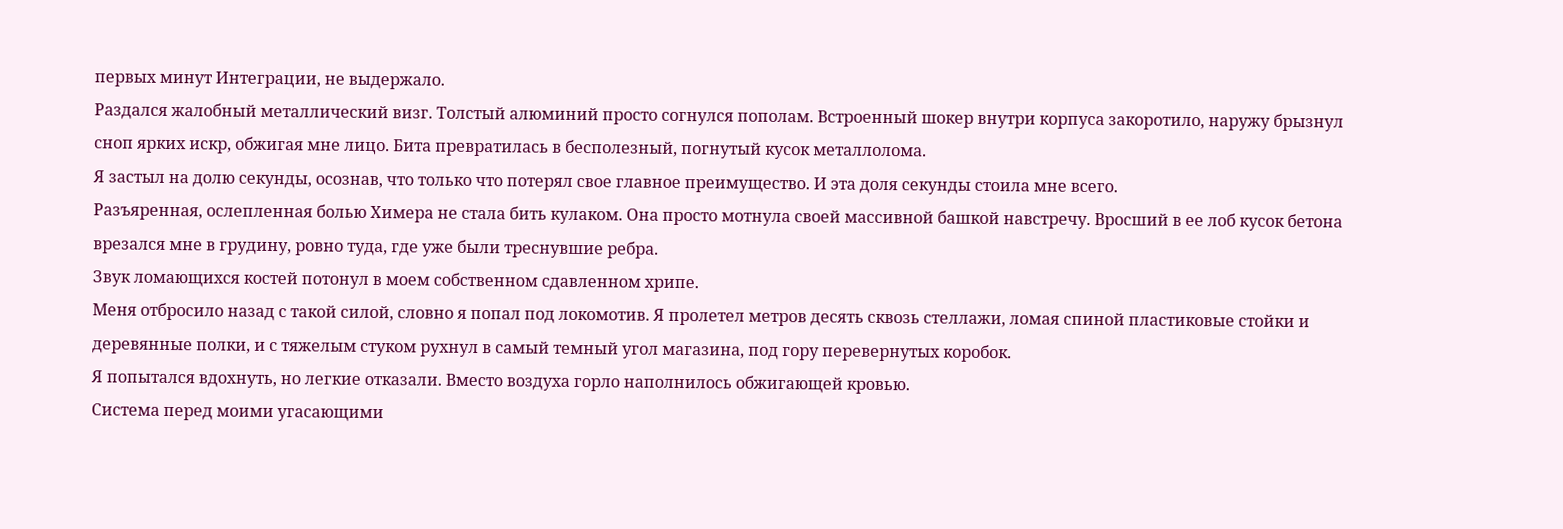первых минут Интеграции, не выдержало.
Раздался жалобный металлический визг. Толстый алюминий просто согнулся пополам. Встроенный шокер внутри корпуса закоротило, наружу брызнул сноп ярких искр, обжигая мне лицо. Бита превратилась в бесполезный, погнутый кусок металлолома.
Я застыл на долю секунды, осознав, что только что потерял свое главное преимущество. И эта доля секунды стоила мне всего.
Разъяренная, ослепленная болью Химера не стала бить кулаком. Она просто мотнула своей массивной башкой навстречу. Вросший в ее лоб кусок бетона врезался мне в грудину, ровно туда, где уже были треснувшие ребра.
Звук ломающихся костей потонул в моем собственном сдавленном хрипе.
Меня отбросило назад с такой силой, словно я попал под локомотив. Я пролетел метров десять сквозь стеллажи, ломая спиной пластиковые стойки и деревянные полки, и с тяжелым стуком рухнул в самый темный угол магазина, под гору перевернутых коробок.
Я попытался вдохнуть, но легкие отказали. Вместо воздуха горло наполнилось обжигающей кровью.
Система перед моими угасающими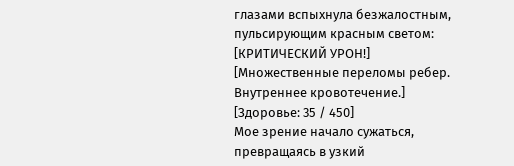глазами вспыхнула безжалостным, пульсирующим красным светом:
[КРИТИЧЕСКИЙ УРОН!]
[Множественные переломы ребер. Внутреннее кровотечение.]
[Здоровье: 35 / 450]
Мое зрение начало сужаться, превращаясь в узкий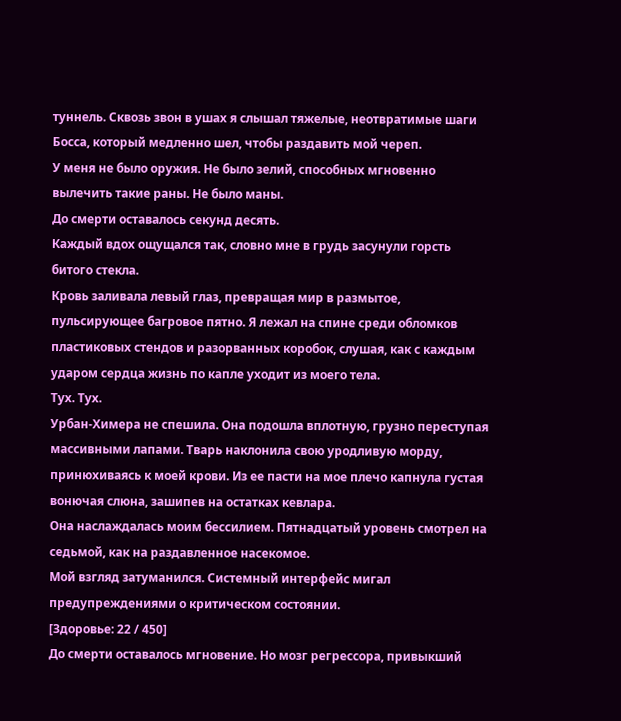туннель. Сквозь звон в ушах я слышал тяжелые, неотвратимые шаги Босса, который медленно шел, чтобы раздавить мой череп.
У меня не было оружия. Не было зелий, способных мгновенно вылечить такие раны. Не было маны.
До смерти оставалось секунд десять.
Каждый вдох ощущался так, словно мне в грудь засунули горсть битого стекла.
Кровь заливала левый глаз, превращая мир в размытое, пульсирующее багровое пятно. Я лежал на спине среди обломков пластиковых стендов и разорванных коробок, слушая, как с каждым ударом сердца жизнь по капле уходит из моего тела.
Тух. Тух.
Урбан-Химера не спешила. Она подошла вплотную, грузно переступая массивными лапами. Тварь наклонила свою уродливую морду, принюхиваясь к моей крови. Из ее пасти на мое плечо капнула густая вонючая слюна, зашипев на остатках кевлара.
Она наслаждалась моим бессилием. Пятнадцатый уровень смотрел на седьмой, как на раздавленное насекомое.
Мой взгляд затуманился. Системный интерфейс мигал предупреждениями о критическом состоянии.
[Здоровье: 22 / 450]
До смерти оставалось мгновение. Но мозг регрессора, привыкший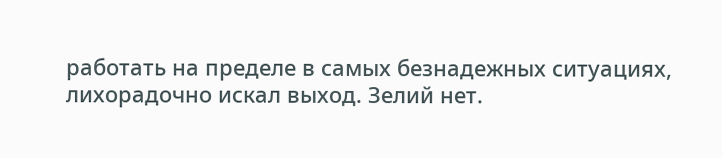работать на пределе в самых безнадежных ситуациях, лихорадочно искал выход. Зелий нет.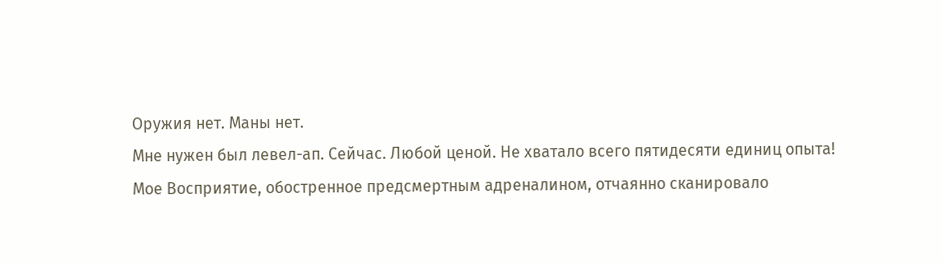Оружия нет. Маны нет.
Мне нужен был левел-ап. Сейчас. Любой ценой. Не хватало всего пятидесяти единиц опыта!
Мое Восприятие, обостренное предсмертным адреналином, отчаянно сканировало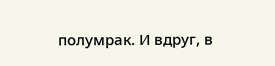полумрак. И вдруг, в